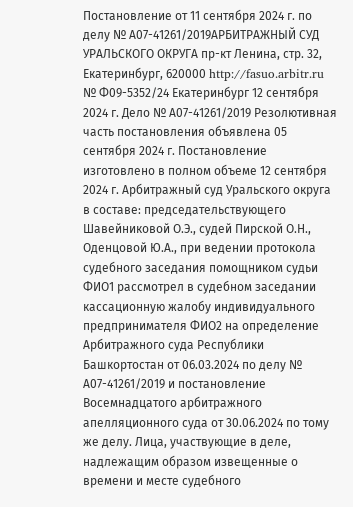Постановление от 11 сентября 2024 г. по делу № А07-41261/2019АРБИТРАЖНЫЙ СУД УРАЛЬСКОГО ОКРУГА пр-кт Ленина, стр. 32, Екатеринбург, 620000 http://fasuo.arbitr.ru № Ф09-5352/24 Екатеринбург 12 сентября 2024 г. Дело № А07-41261/2019 Резолютивная часть постановления объявлена 05 сентября 2024 г. Постановление изготовлено в полном объеме 12 сентября 2024 г. Арбитражный суд Уральского округа в составе: председательствующего Шавейниковой О.Э., судей Пирской О.Н., Оденцовой Ю.А., при ведении протокола судебного заседания помощником судьи ФИО1 рассмотрел в судебном заседании кассационную жалобу индивидуального предпринимателя ФИО2 на определение Арбитражного суда Республики Башкортостан от 06.03.2024 по делу № А07-41261/2019 и постановление Восемнадцатого арбитражного апелляционного суда от 30.06.2024 по тому же делу. Лица, участвующие в деле, надлежащим образом извещенные о времени и месте судебного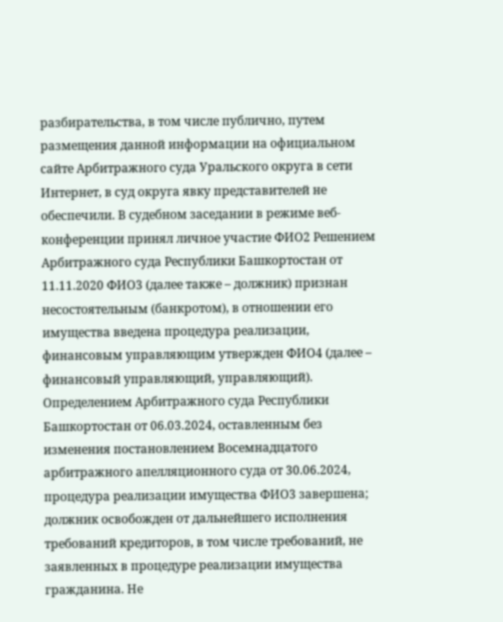разбирательства, в том числе публично, путем размещения данной информации на официальном сайте Арбитражного суда Уральского округа в сети Интернет, в суд округа явку представителей не обеспечили. В судебном заседании в режиме веб-конференции принял личное участие ФИО2 Решением Арбитражного суда Республики Башкортостан от 11.11.2020 ФИО3 (далее также – должник) признан несостоятельным (банкротом), в отношении его имущества введена процедура реализации, финансовым управляющим утвержден ФИО4 (далее – финансовый управляющий, управляющий). Определением Арбитражного суда Республики Башкортостан от 06.03.2024, оставленным без изменения постановлением Восемнадцатого арбитражного апелляционного суда от 30.06.2024, процедура реализации имущества ФИО3 завершена; должник освобожден от дальнейшего исполнения требований кредиторов, в том числе требований, не заявленных в процедуре реализации имущества гражданина. Не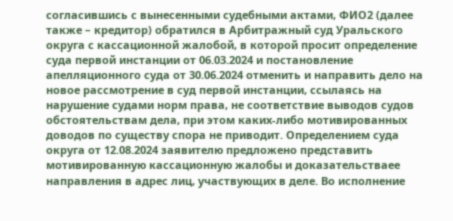согласившись с вынесенными судебными актами, ФИО2 (далее также – кредитор) обратился в Арбитражный суд Уральского округа с кассационной жалобой, в которой просит определение суда первой инстанции от 06.03.2024 и постановление апелляционного суда от 30.06.2024 отменить и направить дело на новое рассмотрение в суд первой инстанции, ссылаясь на нарушение судами норм права, не соответствие выводов судов обстоятельствам дела, при этом каких-либо мотивированных доводов по существу спора не приводит. Определением суда округа от 12.08.2024 заявителю предложено представить мотивированную кассационную жалобы и доказательстваее направления в адрес лиц, участвующих в деле. Во исполнение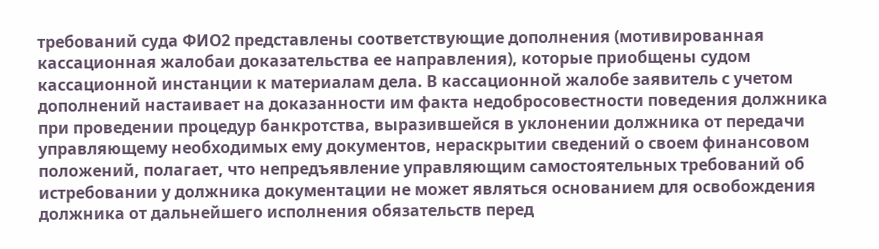требований суда ФИО2 представлены соответствующие дополнения (мотивированная кассационная жалобаи доказательства ее направления), которые приобщены судом кассационной инстанции к материалам дела. В кассационной жалобе заявитель с учетом дополнений настаивает на доказанности им факта недобросовестности поведения должника при проведении процедур банкротства, выразившейся в уклонении должника от передачи управляющему необходимых ему документов, нераскрытии сведений о своем финансовом положений, полагает, что непредъявление управляющим самостоятельных требований об истребовании у должника документации не может являться основанием для освобождения должника от дальнейшего исполнения обязательств перед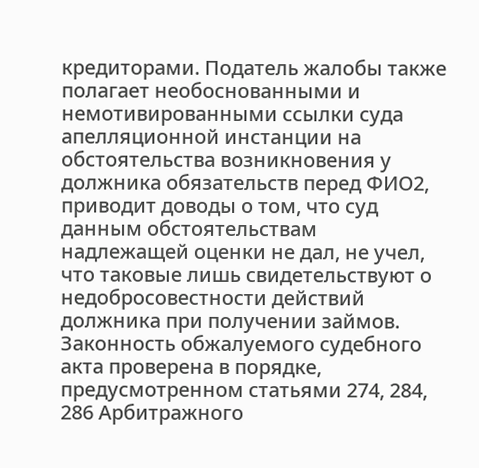кредиторами. Податель жалобы также полагает необоснованными и немотивированными ссылки суда апелляционной инстанции на обстоятельства возникновения у должника обязательств перед ФИО2, приводит доводы о том, что суд данным обстоятельствам надлежащей оценки не дал, не учел, что таковые лишь свидетельствуют о недобросовестности действий должника при получении займов. Законность обжалуемого судебного акта проверена в порядке, предусмотренном статьями 274, 284, 286 Арбитражного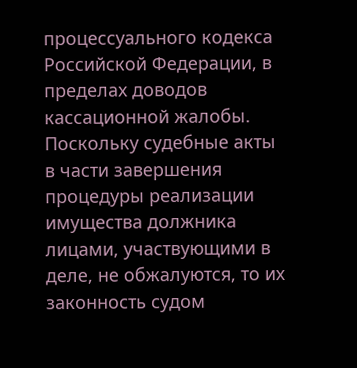процессуального кодекса Российской Федерации, в пределах доводов кассационной жалобы. Поскольку судебные акты в части завершения процедуры реализации имущества должника лицами, участвующими в деле, не обжалуются, то их законность судом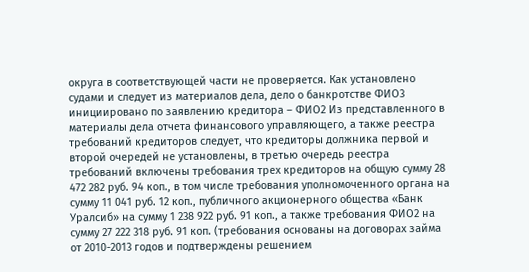округа в соответствующей части не проверяется. Как установлено судами и следует из материалов дела, дело о банкротстве ФИО3 инициировано по заявлению кредитора – ФИО2 Из представленного в материалы дела отчета финансового управляющего, а также реестра требований кредиторов следует, что кредиторы должника первой и второй очередей не установлены, в третью очередь реестра требований включены требования трех кредиторов на общую сумму 28 472 282 руб. 94 коп., в том числе требования уполномоченного органа на сумму 11 041 руб. 12 коп., публичного акционерного общества «Банк Уралсиб» на сумму 1 238 922 руб. 91 коп., а также требования ФИО2 на сумму 27 222 318 руб. 91 коп. (требования основаны на договорах займа от 2010-2013 годов и подтверждены решением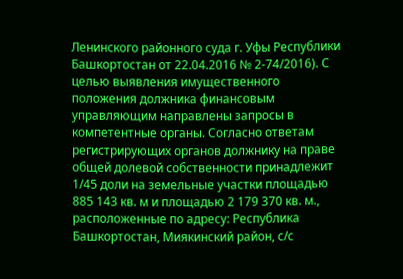Ленинского районного суда г. Уфы Республики Башкортостан от 22.04.2016 № 2-74/2016). С целью выявления имущественного положения должника финансовым управляющим направлены запросы в компетентные органы. Согласно ответам регистрирующих органов должнику на праве общей долевой собственности принадлежит 1/45 доли на земельные участки площадью 885 143 кв. м и площадью 2 179 370 кв. м., расположенные по адресу: Республика Башкортостан, Миякинский район, с/с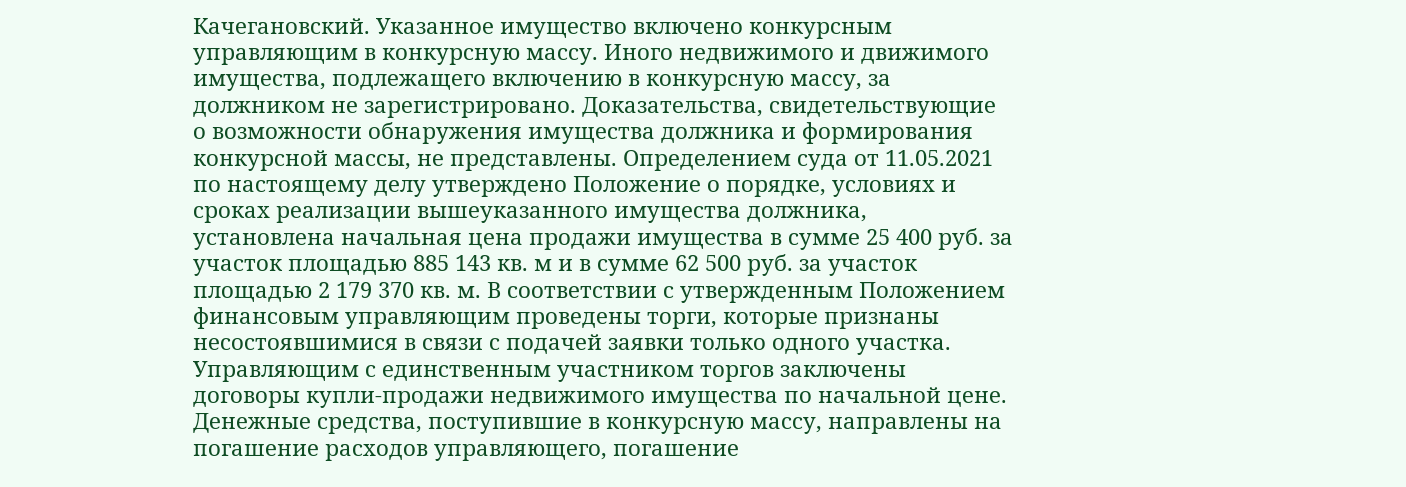Качегановский. Указанное имущество включено конкурсным управляющим в конкурсную массу. Иного недвижимого и движимого имущества, подлежащего включению в конкурсную массу, за должником не зарегистрировано. Доказательства, свидетельствующие о возможности обнаружения имущества должника и формирования конкурсной массы, не представлены. Определением суда от 11.05.2021 по настоящему делу утверждено Положение о порядке, условиях и сроках реализации вышеуказанного имущества должника, установлена начальная цена продажи имущества в сумме 25 400 руб. за участок площадью 885 143 кв. м и в сумме 62 500 руб. за участок площадью 2 179 370 кв. м. В соответствии с утвержденным Положением финансовым управляющим проведены торги, которые признаны несостоявшимися в связи с подачей заявки только одного участка. Управляющим с единственным участником торгов заключены договоры купли-продажи недвижимого имущества по начальной цене. Денежные средства, поступившие в конкурсную массу, направлены на погашение расходов управляющего, погашение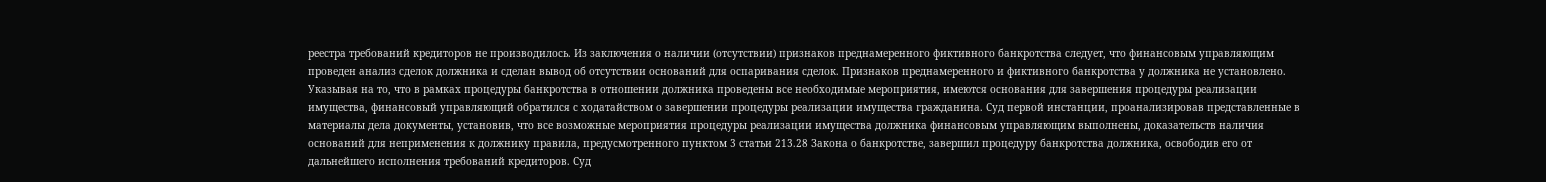реестра требований кредиторов не производилось. Из заключения о наличии (отсутствии) признаков преднамеренного фиктивного банкротства следует, что финансовым управляющим проведен анализ сделок должника и сделан вывод об отсутствии оснований для оспаривания сделок. Признаков преднамеренного и фиктивного банкротства у должника не установлено. Указывая на то, что в рамках процедуры банкротства в отношении должника проведены все необходимые мероприятия, имеются основания для завершения процедуры реализации имущества, финансовый управляющий обратился с ходатайством о завершении процедуры реализации имущества гражданина. Суд первой инстанции, проанализировав представленные в материалы дела документы, установив, что все возможные мероприятия процедуры реализации имущества должника финансовым управляющим выполнены, доказательств наличия оснований для неприменения к должнику правила, предусмотренного пунктом 3 статьи 213.28 Закона о банкротстве, завершил процедуру банкротства должника, освободив его от дальнейшего исполнения требований кредиторов. Суд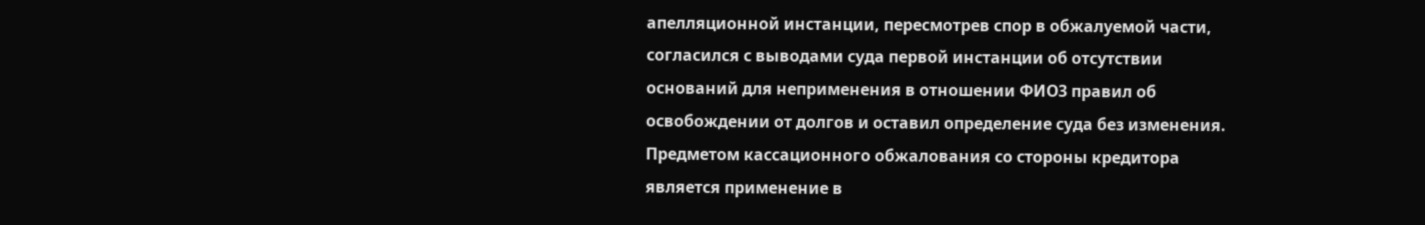апелляционной инстанции, пересмотрев спор в обжалуемой части, согласился с выводами суда первой инстанции об отсутствии оснований для неприменения в отношении ФИО3 правил об освобождении от долгов и оставил определение суда без изменения. Предметом кассационного обжалования со стороны кредитора является применение в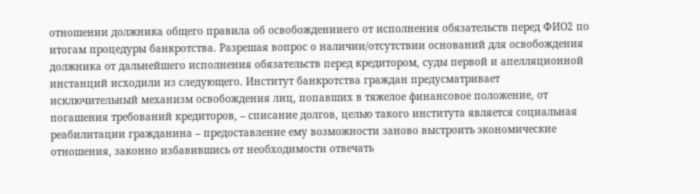отношении должника общего правила об освобожденииего от исполнения обязательств перед ФИО2 по итогам процедуры банкротства. Разрешая вопрос о наличии/отсутствии оснований для освобождения должника от дальнейшего исполнения обязательств перед кредитором, суды первой и апелляционной инстанций исходили из следующего. Институт банкротства граждан предусматривает исключительный механизм освобождения лиц, попавших в тяжелое финансовое положение, от погашения требований кредиторов, – списание долгов, целью такого института является социальная реабилитации гражданина – предоставление ему возможности заново выстроить экономические отношения, законно избавившись от необходимости отвечать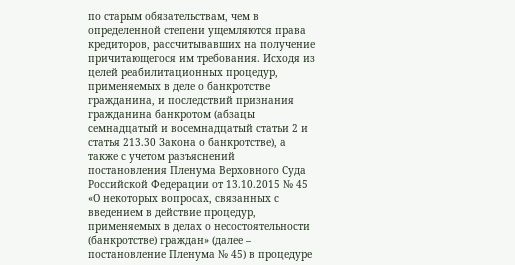по старым обязательствам, чем в определенной степени ущемляются права кредиторов, рассчитывавших на получение причитающегося им требования. Исходя из целей реабилитационных процедур, применяемых в деле о банкротстве гражданина, и последствий признания гражданина банкротом (абзацы семнадцатый и восемнадцатый статьи 2 и статья 213.30 Закона о банкротстве), а также с учетом разъяснений постановления Пленума Верховного Суда Российской Федерации от 13.10.2015 № 45 «О некоторых вопросах, связанных с введением в действие процедур, применяемых в делах о несостоятельности (банкротстве) граждан» (далее – постановление Пленума № 45) в процедуре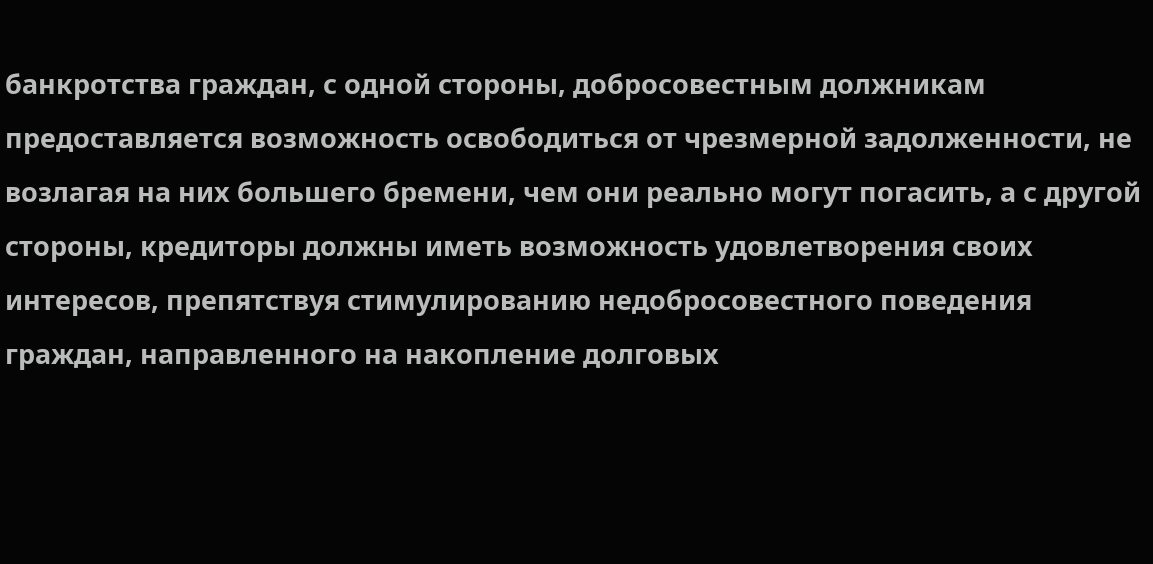банкротства граждан, с одной стороны, добросовестным должникам предоставляется возможность освободиться от чрезмерной задолженности, не возлагая на них большего бремени, чем они реально могут погасить, а с другой стороны, кредиторы должны иметь возможность удовлетворения своих интересов, препятствуя стимулированию недобросовестного поведения граждан, направленного на накопление долговых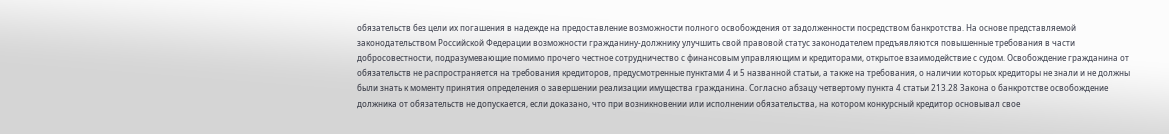обязательств без цели их погашения в надежде на предоставление возможности полного освобождения от задолженности посредством банкротства. На основе представляемой законодательством Российской Федерации возможности гражданину-должнику улучшить свой правовой статус законодателем предъявляются повышенные требования в части добросовестности, подразумевающие помимо прочего честное сотрудничество с финансовым управляющим и кредиторами, открытое взаимодействие с судом. Освобождение гражданина от обязательств не распространяется на требования кредиторов, предусмотренные пунктами 4 и 5 названной статьи, а также на требования, о наличии которых кредиторы не знали и не должны были знать к моменту принятия определения о завершении реализации имущества гражданина. Согласно абзацу четвертому пункта 4 статьи 213.28 Закона о банкротстве освобождение должника от обязательств не допускается, если доказано, что при возникновении или исполнении обязательства, на котором конкурсный кредитор основывал свое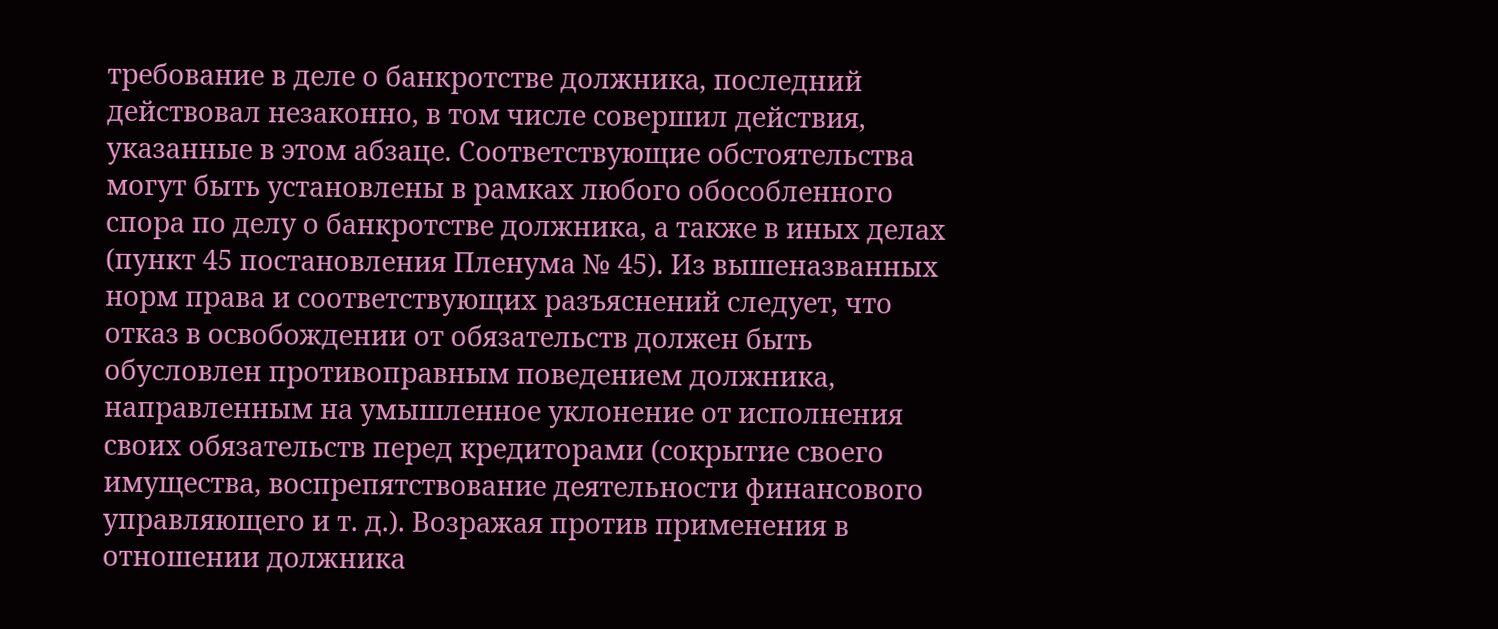требование в деле о банкротстве должника, последний действовал незаконно, в том числе совершил действия, указанные в этом абзаце. Соответствующие обстоятельства могут быть установлены в рамках любого обособленного спора по делу о банкротстве должника, а также в иных делах (пункт 45 постановления Пленума № 45). Из вышеназванных норм права и соответствующих разъяснений следует, что отказ в освобождении от обязательств должен быть обусловлен противоправным поведением должника, направленным на умышленное уклонение от исполнения своих обязательств перед кредиторами (сокрытие своего имущества, воспрепятствование деятельности финансового управляющего и т. д.). Возражая против применения в отношении должника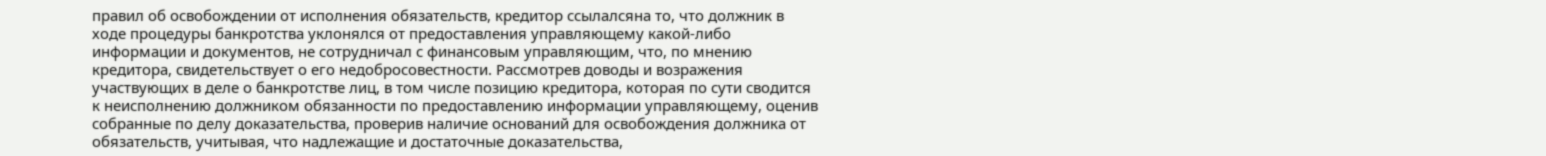правил об освобождении от исполнения обязательств, кредитор ссылалсяна то, что должник в ходе процедуры банкротства уклонялся от предоставления управляющему какой-либо информации и документов, не сотрудничал с финансовым управляющим, что, по мнению кредитора, свидетельствует о его недобросовестности. Рассмотрев доводы и возражения участвующих в деле о банкротстве лиц, в том числе позицию кредитора, которая по сути сводится к неисполнению должником обязанности по предоставлению информации управляющему, оценив собранные по делу доказательства, проверив наличие оснований для освобождения должника от обязательств, учитывая, что надлежащие и достаточные доказательства,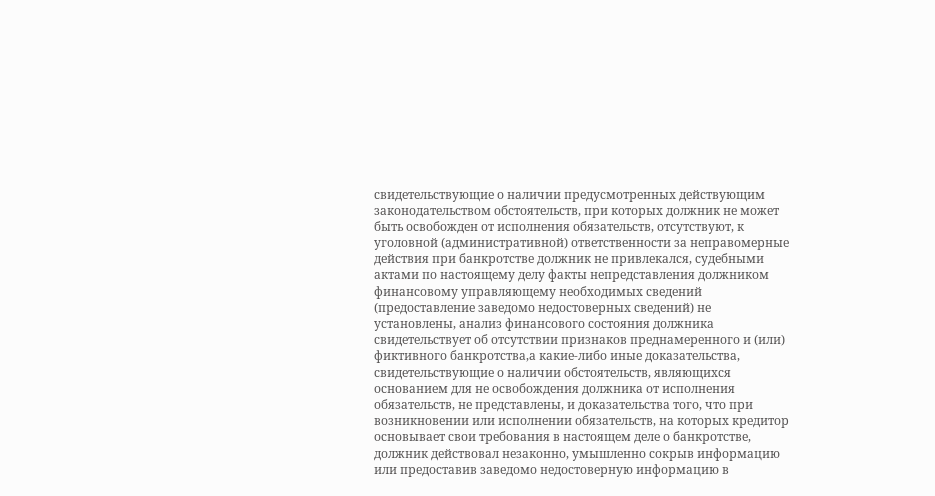свидетельствующие о наличии предусмотренных действующим законодательством обстоятельств, при которых должник не может быть освобожден от исполнения обязательств, отсутствуют, к уголовной (административной) ответственности за неправомерные действия при банкротстве должник не привлекался, судебными актами по настоящему делу факты непредставления должником финансовому управляющему необходимых сведений (предоставление заведомо недостоверных сведений) не установлены, анализ финансового состояния должника свидетельствует об отсутствии признаков преднамеренного и (или) фиктивного банкротства,а какие-либо иные доказательства, свидетельствующие о наличии обстоятельств, являющихся основанием для не освобождения должника от исполнения обязательств, не представлены, и доказательства того, что при возникновении или исполнении обязательств, на которых кредитор основывает свои требования в настоящем деле о банкротстве, должник действовал незаконно, умышленно сокрыв информацию или предоставив заведомо недостоверную информацию в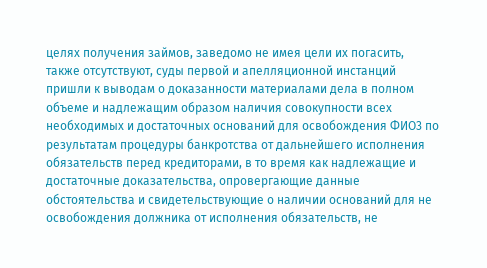целях получения займов, заведомо не имея цели их погасить, также отсутствуют, суды первой и апелляционной инстанций пришли к выводам о доказанности материалами дела в полном объеме и надлежащим образом наличия совокупности всех необходимых и достаточных оснований для освобождения ФИО3 по результатам процедуры банкротства от дальнейшего исполнения обязательств перед кредиторами, в то время как надлежащие и достаточные доказательства, опровергающие данные обстоятельства и свидетельствующие о наличии оснований для не освобождения должника от исполнения обязательств, не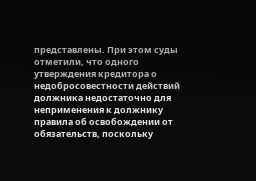представлены. При этом суды отметили, что одного утверждения кредитора о недобросовестности действий должника недостаточно для неприменения к должнику правила об освобождении от обязательств, поскольку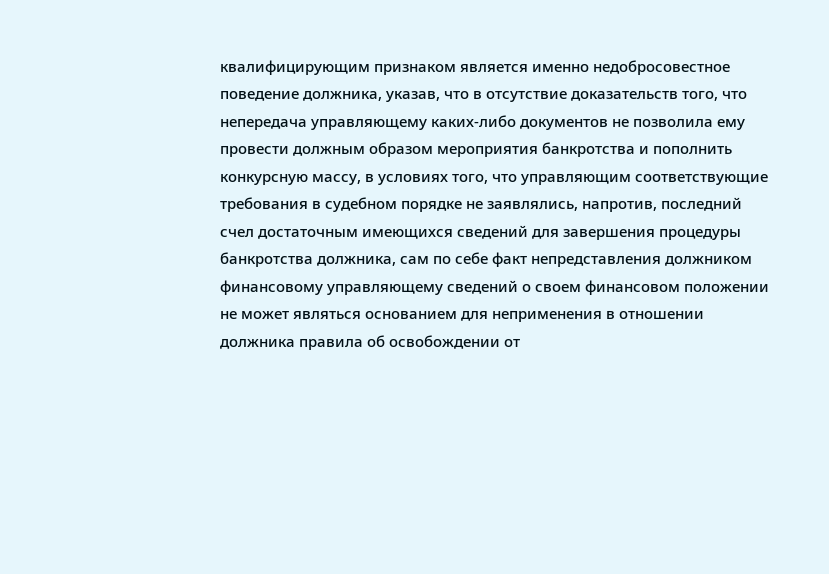квалифицирующим признаком является именно недобросовестное поведение должника, указав, что в отсутствие доказательств того, что непередача управляющему каких-либо документов не позволила ему провести должным образом мероприятия банкротства и пополнить конкурсную массу, в условиях того, что управляющим соответствующие требования в судебном порядке не заявлялись, напротив, последний счел достаточным имеющихся сведений для завершения процедуры банкротства должника, сам по себе факт непредставления должником финансовому управляющему сведений о своем финансовом положении не может являться основанием для неприменения в отношении должника правила об освобождении от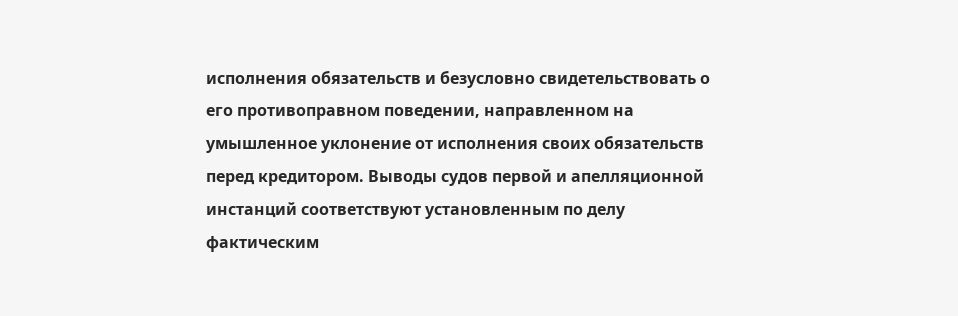исполнения обязательств и безусловно свидетельствовать о его противоправном поведении, направленном на умышленное уклонение от исполнения своих обязательств перед кредитором. Выводы судов первой и апелляционной инстанций соответствуют установленным по делу фактическим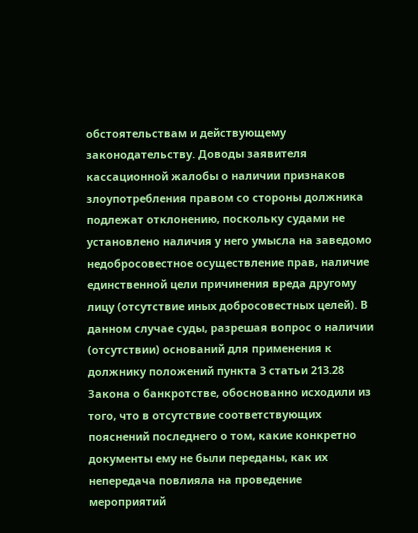обстоятельствам и действующему законодательству. Доводы заявителя кассационной жалобы о наличии признаков злоупотребления правом со стороны должника подлежат отклонению, поскольку судами не установлено наличия у него умысла на заведомо недобросовестное осуществление прав, наличие единственной цели причинения вреда другому лицу (отсутствие иных добросовестных целей). В данном случае суды, разрешая вопрос о наличии (отсутствии) оснований для применения к должнику положений пункта 3 статьи 213.28 Закона о банкротстве, обоснованно исходили из того, что в отсутствие соответствующих пояснений последнего о том, какие конкретно документы ему не были переданы, как их непередача повлияла на проведение мероприятий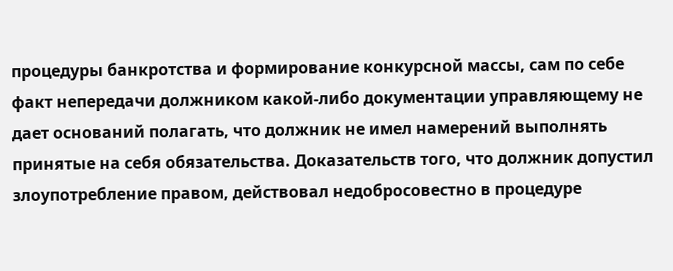процедуры банкротства и формирование конкурсной массы, сам по себе факт непередачи должником какой-либо документации управляющему не дает оснований полагать, что должник не имел намерений выполнять принятые на себя обязательства. Доказательств того, что должник допустил злоупотребление правом, действовал недобросовестно в процедуре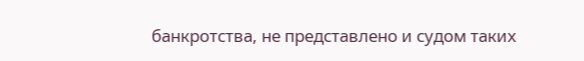банкротства, не представлено и судом таких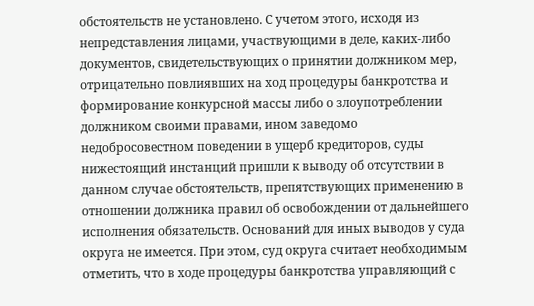обстоятельств не установлено. С учетом этого, исходя из непредставления лицами, участвующими в деле, каких-либо документов, свидетельствующих о принятии должником мер, отрицательно повлиявших на ход процедуры банкротства и формирование конкурсной массы либо о злоупотреблении должником своими правами, ином заведомо недобросовестном поведении в ущерб кредиторов, суды нижестоящий инстанций пришли к выводу об отсутствии в данном случае обстоятельств, препятствующих применению в отношении должника правил об освобождении от дальнейшего исполнения обязательств. Оснований для иных выводов у суда округа не имеется. При этом, суд округа считает необходимым отметить, что в ходе процедуры банкротства управляющий с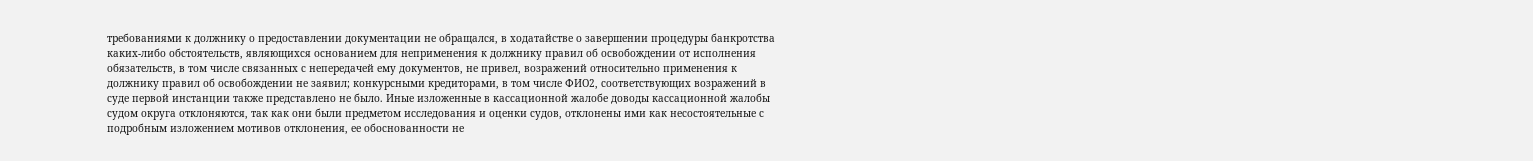требованиями к должнику о предоставлении документации не обращался, в ходатайстве о завершении процедуры банкротства каких-либо обстоятельств, являющихся основанием для неприменения к должнику правил об освобождении от исполнения обязательств, в том числе связанных с непередачей ему документов, не привел, возражений относительно применения к должнику правил об освобождении не заявил; конкурсными кредиторами, в том числе ФИО2, соответствующих возражений в суде первой инстанции также представлено не было. Иные изложенные в кассационной жалобе доводы кассационной жалобы судом округа отклоняются, так как они были предметом исследования и оценки судов, отклонены ими как несостоятельные с подробным изложением мотивов отклонения, ее обоснованности не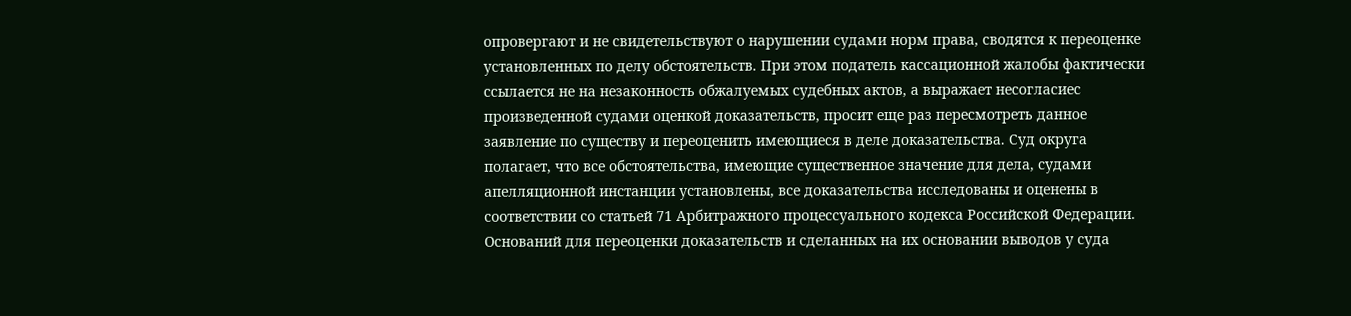опровергают и не свидетельствуют о нарушении судами норм права, сводятся к переоценке установленных по делу обстоятельств. При этом податель кассационной жалобы фактически ссылается не на незаконность обжалуемых судебных актов, а выражает несогласиес произведенной судами оценкой доказательств, просит еще раз пересмотреть данное заявление по существу и переоценить имеющиеся в деле доказательства. Суд округа полагает, что все обстоятельства, имеющие существенное значение для дела, судами апелляционной инстанции установлены, все доказательства исследованы и оценены в соответствии со статьей 71 Арбитражного процессуального кодекса Российской Федерации. Оснований для переоценки доказательств и сделанных на их основании выводов у суда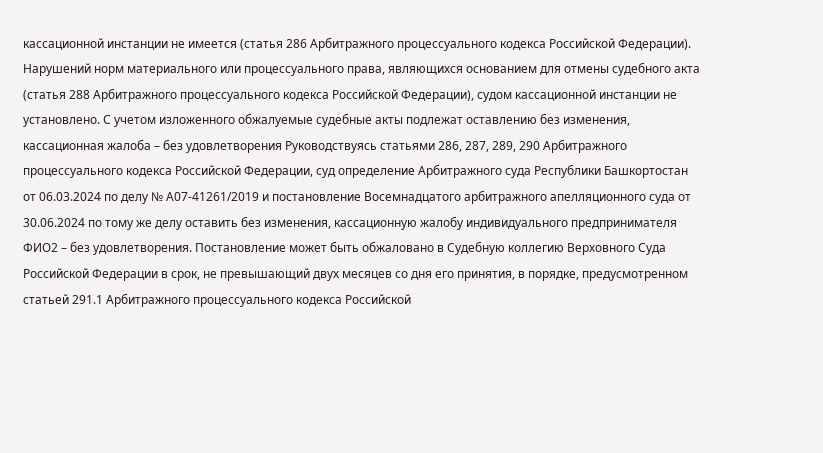кассационной инстанции не имеется (статья 286 Арбитражного процессуального кодекса Российской Федерации). Нарушений норм материального или процессуального права, являющихся основанием для отмены судебного акта (статья 288 Арбитражного процессуального кодекса Российской Федерации), судом кассационной инстанции не установлено. С учетом изложенного обжалуемые судебные акты подлежат оставлению без изменения, кассационная жалоба – без удовлетворения Руководствуясь статьями 286, 287, 289, 290 Арбитражного процессуального кодекса Российской Федерации, суд определение Арбитражного суда Республики Башкортостан от 06.03.2024 по делу № А07-41261/2019 и постановление Восемнадцатого арбитражного апелляционного суда от 30.06.2024 по тому же делу оставить без изменения, кассационную жалобу индивидуального предпринимателя ФИО2 – без удовлетворения. Постановление может быть обжаловано в Судебную коллегию Верховного Суда Российской Федерации в срок, не превышающий двух месяцев со дня его принятия, в порядке, предусмотренном статьей 291.1 Арбитражного процессуального кодекса Российской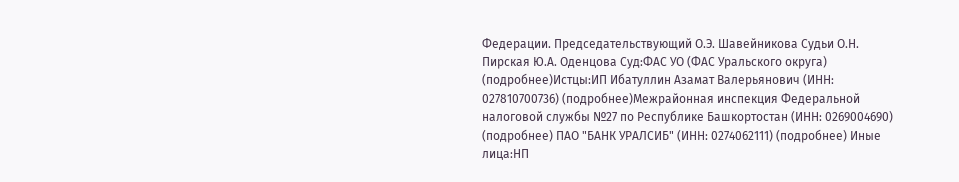Федерации. Председательствующий О.Э. Шавейникова Судьи О.Н. Пирская Ю.А. Оденцова Суд:ФАС УО (ФАС Уральского округа) (подробнее)Истцы:ИП Ибатуллин Азамат Валерьянович (ИНН: 027810700736) (подробнее)Межрайонная инспекция Федеральной налоговой службы №27 по Республике Башкортостан (ИНН: 0269004690) (подробнее) ПАО "БАНК УРАЛСИБ" (ИНН: 0274062111) (подробнее) Иные лица:НП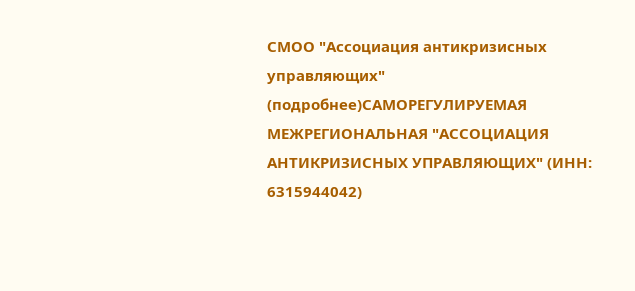СМОО "Ассоциация антикризисных управляющих" (подробнее)САМОРЕГУЛИРУЕМАЯ МЕЖРЕГИОНАЛЬНАЯ "АССОЦИАЦИЯ АНТИКРИЗИСНЫХ УПРАВЛЯЮЩИХ" (ИНН: 6315944042)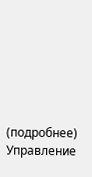(подробнее) Управление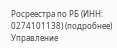Росреестра по РБ (ИНН: 0274101138) (подробнее) Управление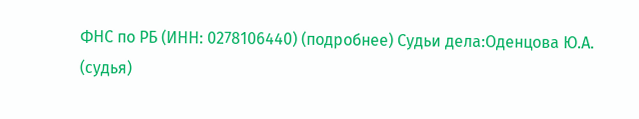ФНС по РБ (ИНН: 0278106440) (подробнее) Судьи дела:Оденцова Ю.А. (судья)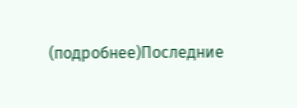(подробнее)Последние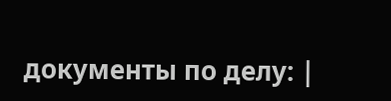документы по делу: |